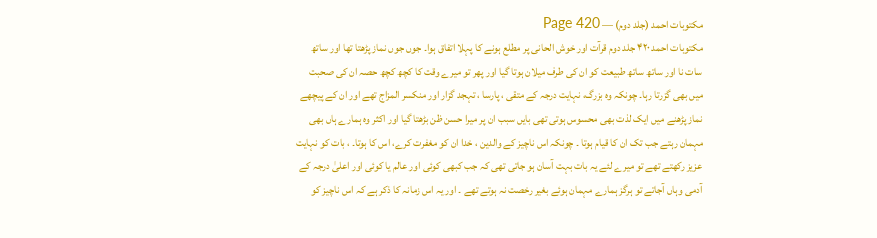مکتوبات احمد (جلد دوم) — Page 420
مکتوبات احمد ۴۲۰ جلد دوم قرآت اور خوش الحانی پر مطلع ہونے کا پہلا اتفاق ہوا۔ جوں جوں نماز پڑھتا تھا اور ساتھ سات نا اور ساتھ ساتھ طبیعت کو ان کی طرف میلان ہوتا گیا اور پھر تو میرے وقت کا کچھ کچھ حصہ ان کی صحبت میں بھی گزرتا رہا۔ چونکہ وہ بزرگ، نہایت درجہ کے متقی ، پارسا ، تہجد گزار اور منکسر المزاج تھے اور ان کے پیچھے نماز پڑھنے میں ایک لذت بھی محسوس ہوتی تھی بایں سبب ان پر میرا حسن ظن بڑھتا گیا اور اکثر وہ ہمارے ہاں بھی مہمان رہتے جب تک ان کا قیام ہوتا ۔ چونکہ اس ناچیز کے والدین ، خدا ان کو مغفرت کرے، اس کا ہوتا۔ ، بات کو نہایت عزیز رکھتے تھے تو میرے لئے یہ بات بہت آسان ہو جاتی تھی کہ جب کبھی کوئی اور عالم یا کوئی اور اعلیٰ درجہ کے آدمی وہاں آجاتے تو ہرگز ہمارے مہمان ہوئے بغیر رخصت نہ ہوتے تھے ۔ اور یہ اس زمانہ کا ذکر ہے کہ اس ناچیز کو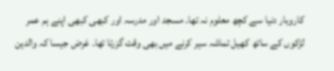کاروبار دنیا سے کچھ معلوم نہ تھا۔ مسجد اور مدرسہ اور کبھی کبھی اپنے ہم عمر لڑکوں کے ساتھ کھیل تماشہ سیر کرنے میں بھی وقت گزرتا تھا۔ غرض جیسا کہ والدین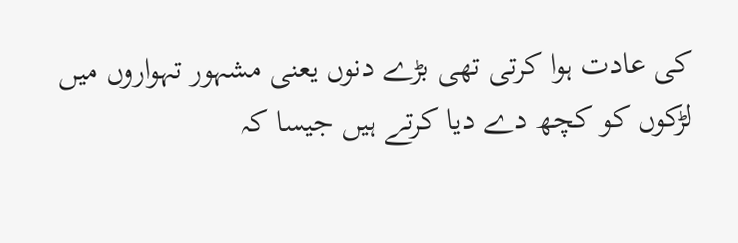کی عادت ہوا کرتی تھی بڑے دنوں یعنی مشہور تہواروں میں لڑکوں کو کچھ دے دیا کرتے ہیں جیسا کہ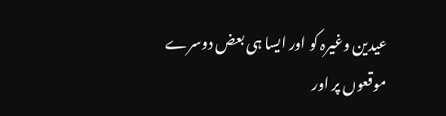عیدین وغیرہ کو اور ایسا ہی بعض دوسرے موقعوں پر اور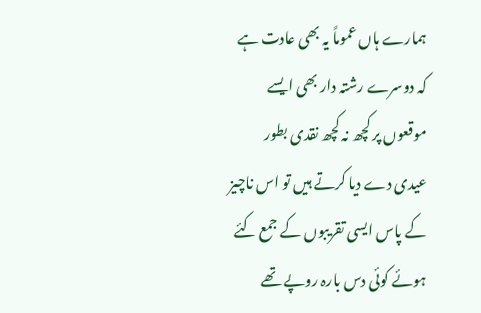ہمارے ہاں عموماً یہ بھی عادت ہے کہ دوسرے رشتہ دار بھی ایسے موقعوں پر کچھ نہ کچھ نقدی بطور عیدی دے دیا کرتے ہیں تو اس ناچیز کے پاس ایسی تقریبوں کے جمع کئے ہوئے کوئی دس بارہ روپے تھے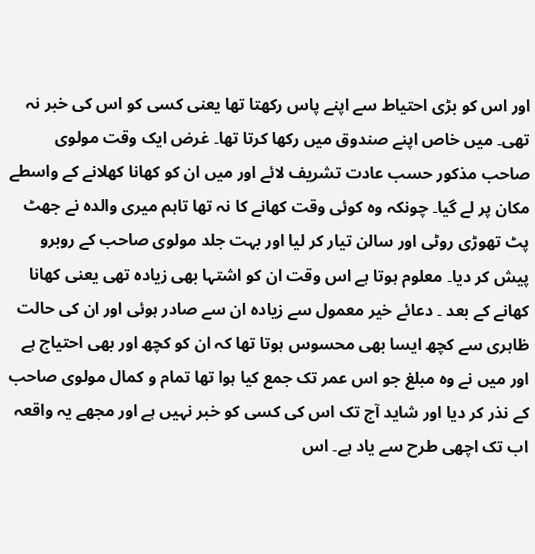اور اس کو بڑی احتیاط سے اپنے پاس رکھتا تھا یعنی کسی کو اس کی خبر نہ تھی۔ میں خاص اپنے صندوق میں رکھا کرتا تھا۔ غرض ایک وقت مولوی صاحب مذکور حسب عادت تشریف لائے اور میں ان کو کھانا کھلانے کے واسطے مکان پر لے گیا۔ چونکہ وہ کوئی وقت کھانے کا نہ تھا تاہم میری والدہ نے جھٹ پٹ تھوڑی روٹی اور سالن تیار کر لیا اور بہت جلد مولوی صاحب کے روبرو پیش کر دیا۔ معلوم ہوتا ہے اس وقت ان کو اشتہا بھی زیادہ تھی یعنی کھانا کھانے کے بعد ۔ دعائے خیر معمول سے زیادہ ان سے صادر ہوئی اور ان کی حالت ظاہری سے کچھ ایسا بھی محسوس ہوتا تھا کہ ان کو کچھ اور بھی احتیاج ہے اور میں نے وہ مبلغ جو اس عمر تک جمع کیا ہوا تھا تمام و کمال مولوی صاحب کے نذر کر دیا اور شاید آج تک اس کی کسی کو خبر نہیں ہے اور مجھے یہ واقعہ اب تک اچھی طرح سے یاد ہے۔ اس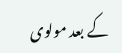کے بعد مولوی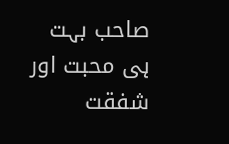صاحب بہت ہی محبت اور شفقت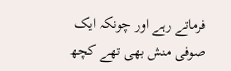فرماتے رہے اور چونکہ ایک صوفی منش بھی تھے کچھ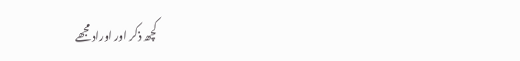کچھ ذکر اور اوراد مجھے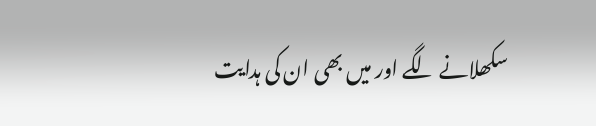سکھلانے لگے اور میں بھی ان کی ہدایت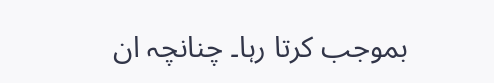بموجب کرتا رہا۔ چنانچہ ان